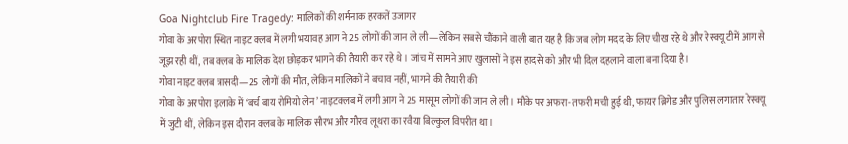Goa Nightclub Fire Tragedy: मालिकों की शर्मनाक हरकतें उजागर
गोवा के अरपोरा स्थित नाइट क्लब में लगी भयावह आग ने 25 लोगों की जान ले ली—लेकिन सबसे चौंकाने वाली बात यह है कि जब लोग मदद के लिए चीख रहे थे और रेस्क्यू टीमें आग से जूझ रही थीं, तब क्लब के मालिक देश छोड़कर भागने की तैयारी कर रहे थे। जांच में सामने आए खुलासों ने इस हादसे को और भी दिल दहलाने वाला बना दिया है।
गोवा नाइट क्लब त्रासदी—25 लोगों की मौत, लेकिन मालिकों ने बचाव नहीं, भागने की तैयारी की
गोवा के अरपोरा इलाके में ‘बर्च बाय रोमियो लेन’ नाइटक्लब में लगी आग ने 25 मासूम लोगों की जान ले ली। मौके पर अफरा-तफरी मची हुई थी, फायर ब्रिगेड और पुलिस लगातार रेस्क्यू में जुटी थीं, लेकिन इस दौरान क्लब के मालिक सौरभ और गौरव लूथरा का रवैया बिल्कुल विपरीत था।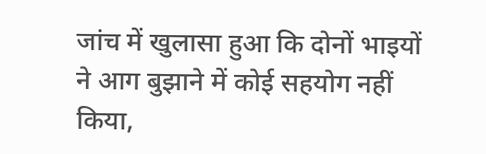जांच में खुलासा हुआ कि दोनों भाइयों ने आग बुझाने में कोई सहयोग नहीं किया,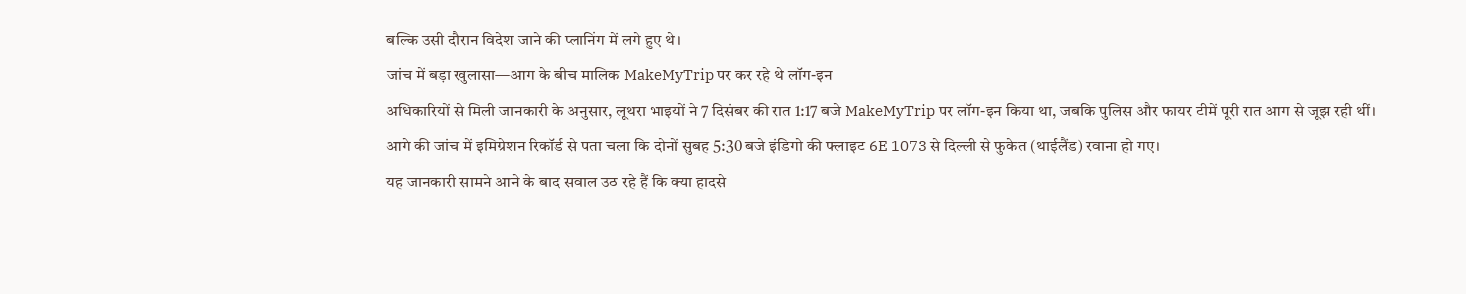बल्कि उसी दौरान विदेश जाने की प्लानिंग में लगे हुए थे।
जांच में बड़ा खुलासा—आग के बीच मालिक MakeMyTrip पर कर रहे थे लॉग-इन
अधिकारियों से मिली जानकारी के अनुसार, लूथरा भाइयों ने 7 दिसंबर की रात 1:17 बजे MakeMyTrip पर लॉग-इन किया था, जबकि पुलिस और फायर टीमें पूरी रात आग से जूझ रही थीं।
आगे की जांच में इमिग्रेशन रिकॉर्ड से पता चला कि दोनों सुबह 5:30 बजे इंडिगो की फ्लाइट 6E 1073 से दिल्ली से फुकेत (थाईलैंड) रवाना हो गए।
यह जानकारी सामने आने के बाद सवाल उठ रहे हैं कि क्या हादसे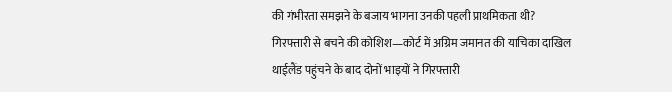की गंभीरता समझने के बजाय भागना उनकी पहली प्राथमिकता थी?
गिरफ्तारी से बचने की कोशिश—कोर्ट में अग्रिम जमानत की याचिका दाखिल
थाईलैंड पहुंचने के बाद दोनों भाइयों ने गिरफ्तारी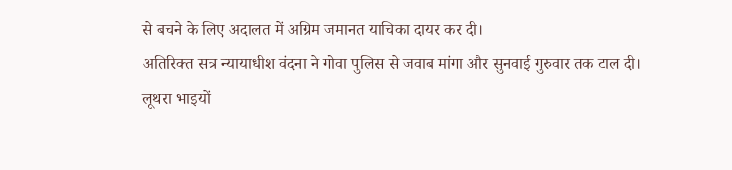से बचने के लिए अदालत में अग्रिम जमानत याचिका दायर कर दी।
अतिरिक्त सत्र न्यायाधीश वंदना ने गोवा पुलिस से जवाब मांगा और सुनवाई गुरुवार तक टाल दी।
लूथरा भाइयों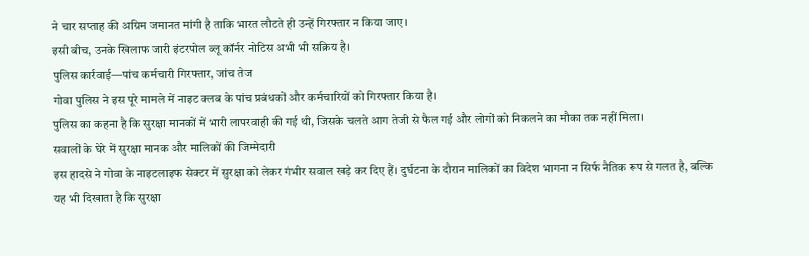ने चार सप्ताह की अग्रिम जमानत मांगी है ताकि भारत लौटते ही उन्हें गिरफ्तार न किया जाए।
इसी बीच, उनके खिलाफ जारी इंटरपोल ब्लू कॉर्नर नोटिस अभी भी सक्रिय है।
पुलिस कार्रवाई—पांच कर्मचारी गिरफ्तार, जांच तेज
गोवा पुलिस ने इस पूरे मामले में नाइट क्लब के पांच प्रबंधकों और कर्मचारियों को गिरफ्तार किया है।
पुलिस का कहना है कि सुरक्षा मानकों में भारी लापरवाही की गई थी, जिसके चलते आग तेजी से फैल गई और लोगों को निकलने का मौका तक नहीं मिला।
सवालों के घेरे में सुरक्षा मानक और मालिकों की जिम्मेदारी
इस हादसे ने गोवा के नाइटलाइफ सेक्टर में सुरक्षा को लेकर गंभीर सवाल खड़े कर दिए हैं। दुर्घटना के दौरान मालिकों का विदेश भागना न सिर्फ नैतिक रूप से गलत है, बल्कि यह भी दिखाता है कि सुरक्षा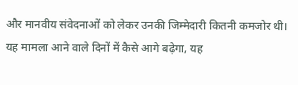और मानवीय संवेदनाओं को लेकर उनकी जिम्मेदारी कितनी कमजोर थी।
यह मामला आने वाले दिनों में कैसे आगे बढ़ेगा, यह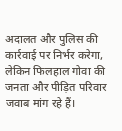अदालत और पुलिस की कार्रवाई पर निर्भर करेगा, लेकिन फिलहाल गोवा की जनता और पीड़ित परिवार जवाब मांग रहे हैं।